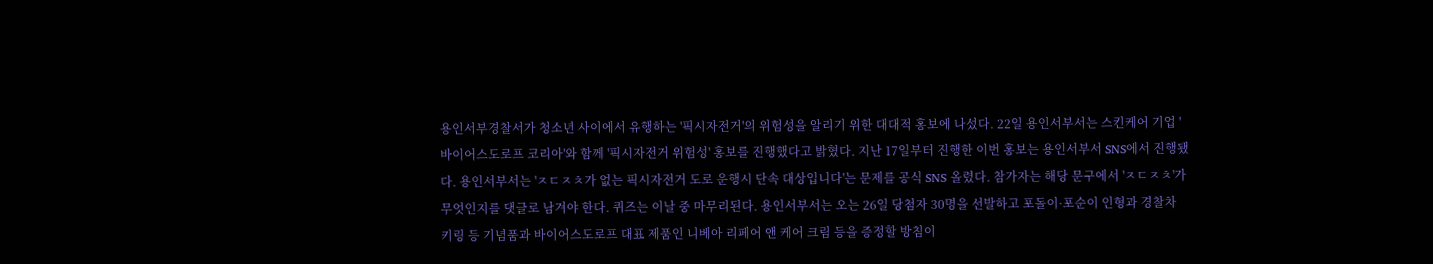용인서부경찰서가 청소년 사이에서 유행하는 '픽시자전거'의 위험성을 알리기 위한 대대적 홍보에 나섰다. 22일 용인서부서는 스킨케어 기업 '바이어스도로프 코리아'와 함께 '픽시자전거 위험성' 홍보를 진행했다고 밝혔다. 지난 17일부터 진행한 이번 홍보는 용인서부서 SNS에서 진행됐다. 용인서부서는 'ㅈㄷㅈㅊ가 없는 픽시자전거 도로 운행시 단속 대상입니다'는 문제를 공식 SNS 올렸다. 참가자는 해당 문구에서 'ㅈㄷㅈㅊ'가 무엇인지를 댓글로 남겨야 한다. 퀴즈는 이날 중 마무리된다. 용인서부서는 오는 26일 당첨자 30명을 선발하고 포돌이·포순이 인형과 경찰차 키링 등 기념품과 바이어스도로프 대표 제품인 니베아 리페어 앤 케어 크림 등을 증정할 방침이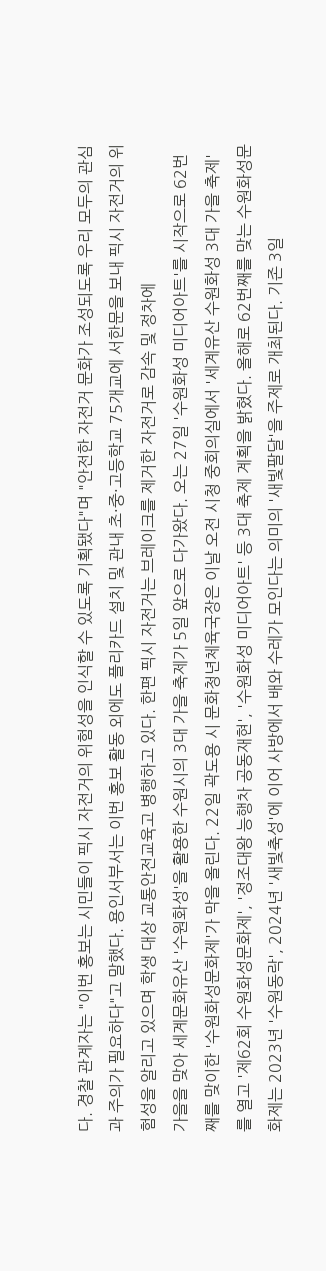다. 경찰 관계자는 "이번 홍보는 시민들이 픽시 자전거의 위험성을 인식할 수 있도록 기획됐다"며 "안전한 자전거 문화가 조성되도록 우리 모두의 관심과 주의가 필요하다"고 말했다. 용인서부서는 이번 홍보 활동 외에도 플리카드 설치 및 관내 초·중·고등학교 75개교에 서한문을 보내 픽시 자전거의 위험성을 알리고 있으며 학생 대상 교통안전교육고 병행하고 있다. 한편 픽시 자전거는 브레이크를 제거한 자전거로 감속 및 정차에
가을을 맞아 세계문화유산 '수원화성'을 활용한 수원시의 3대 가을 축제가 5일 앞으로 다가왔다. 오는 27일 '수원화성 미디어아트'를 시작으로 62번째를 맞이한 '수원화성문화제'가 막을 올린다. 22일 곽도용 시 문화청년체육국장은 이날 오전 시청 중회의실에서 '세계유산 수원화성 3대 가을 축제'를 열고 '제62회 수원화성문화제', '정조대왕 능행차 공동재현', '수원화성 미디어아트' 등 3대 축제 계획을 밝혔다. 올해로 62번째를 맞는 수원화성문화제는 2023년 '수원동락', 2024년 '새빛축성'에 이어 사방에서 배와 수레가 모인다는 의미의 '새빛팔달'을 주제로 개최된다. 기존 3일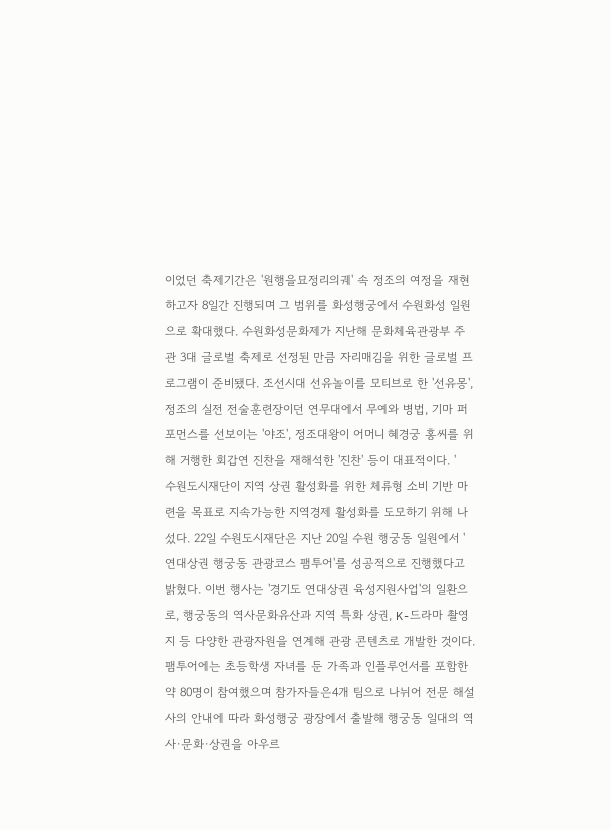이었던 축제기간은 '원행을묘정리의궤' 속 정조의 여정을 재현하고자 8일간 진행되며 그 범위를 화성행궁에서 수원화성 일원으로 확대했다. 수원화성문화제가 지난해 문화체육관광부 주관 3대 글로벌 축제로 선정된 만큼 자리매김을 위한 글로벌 프로그램이 준비됐다. 조선시대 선유놀이를 모티브로 한 '선유몽', 정조의 실전 전술훈련장이던 연무대에서 무예와 병법, 기마 퍼포먼스를 선보이는 '야조', 정조대왕이 어머니 혜경궁 홍씨를 위해 거행한 회갑연 진찬을 재해석한 '진찬' 등이 대표적이다. '
수원도시재단이 지역 상권 활성화를 위한 체류형 소비 기반 마련을 목표로 지속가능한 지역경제 활성화를 도모하기 위해 나섰다. 22일 수원도시재단은 지난 20일 수원 행궁동 일원에서 '연대상권 행궁동 관광코스 팸투어'를 성공적으로 진행했다고 밝혔다. 이번 행사는 '경기도 연대상권 육성지원사업'의 일환으로, 행궁동의 역사문화유산과 지역 특화 상권, K-드라마 촬영지 등 다양한 관광자원을 연계해 관광 콘텐츠로 개발한 것이다. 팸투어에는 초등학생 자녀를 둔 가족과 인플루언서를 포함한 약 80명이 참여했으며 참가자들은4개 팀으로 나뉘어 전문 해설사의 안내에 따라 화성행궁 광장에서 출발해 행궁동 일대의 역사·문화·상권을 아우르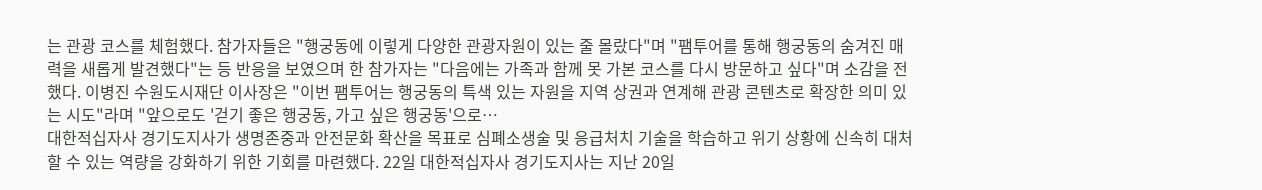는 관광 코스를 체험했다. 참가자들은 "행궁동에 이렇게 다양한 관광자원이 있는 줄 몰랐다"며 "팸투어를 통해 행궁동의 숨겨진 매력을 새롭게 발견했다"는 등 반응을 보였으며 한 참가자는 "다음에는 가족과 함께 못 가본 코스를 다시 방문하고 싶다"며 소감을 전했다. 이병진 수원도시재단 이사장은 "이번 팸투어는 행궁동의 특색 있는 자원을 지역 상권과 연계해 관광 콘텐츠로 확장한 의미 있는 시도"라며 "앞으로도 '걷기 좋은 행궁동, 가고 싶은 행궁동'으로…
대한적십자사 경기도지사가 생명존중과 안전문화 확산을 목표로 심폐소생술 및 응급처치 기술을 학습하고 위기 상황에 신속히 대처할 수 있는 역량을 강화하기 위한 기회를 마련했다. 22일 대한적십자사 경기도지사는 지난 20일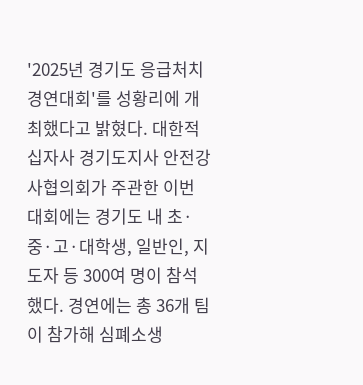'2025년 경기도 응급처치 경연대회'를 성황리에 개최했다고 밝혔다. 대한적십자사 경기도지사 안전강사협의회가 주관한 이번 대회에는 경기도 내 초·중·고·대학생, 일반인, 지도자 등 300여 명이 참석했다. 경연에는 총 36개 팀이 참가해 심폐소생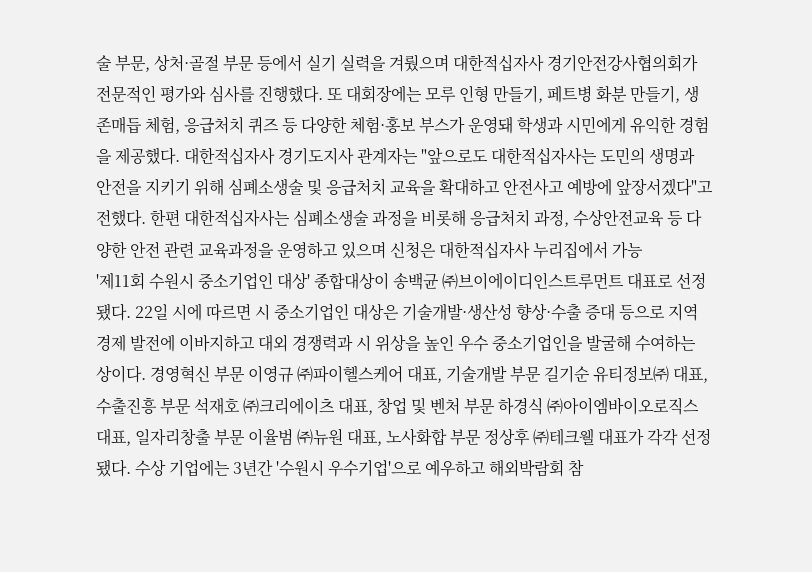술 부문, 상처·골절 부문 등에서 실기 실력을 겨뤘으며 대한적십자사 경기안전강사협의회가 전문적인 평가와 심사를 진행했다. 또 대회장에는 모루 인형 만들기, 페트병 화분 만들기, 생존매듭 체험, 응급처치 퀴즈 등 다양한 체험·홍보 부스가 운영돼 학생과 시민에게 유익한 경험을 제공했다. 대한적십자사 경기도지사 관계자는 "앞으로도 대한적십자사는 도민의 생명과 안전을 지키기 위해 심폐소생술 및 응급처치 교육을 확대하고 안전사고 예방에 앞장서겠다"고 전했다. 한편 대한적십자사는 심폐소생술 과정을 비롯해 응급처치 과정, 수상안전교육 등 다양한 안전 관련 교육과정을 운영하고 있으며 신청은 대한적십자사 누리집에서 가능
'제11회 수원시 중소기업인 대상' 종합대상이 송백균 ㈜브이에이디인스트루먼트 대표로 선정됐다. 22일 시에 따르면 시 중소기업인 대상은 기술개발·생산성 향상·수출 증대 등으로 지역경제 발전에 이바지하고 대외 경쟁력과 시 위상을 높인 우수 중소기업인을 발굴해 수여하는 상이다. 경영혁신 부문 이영규 ㈜파이헬스케어 대표, 기술개발 부문 길기순 유티정보㈜ 대표, 수출진흥 부문 석재호 ㈜크리에이츠 대표, 창업 및 벤처 부문 하경식 ㈜아이엠바이오로직스 대표, 일자리창출 부문 이율범 ㈜뉴원 대표, 노사화합 부문 정상후 ㈜테크웰 대표가 각각 선정됐다. 수상 기업에는 3년간 '수원시 우수기업'으로 예우하고 해외박람회 참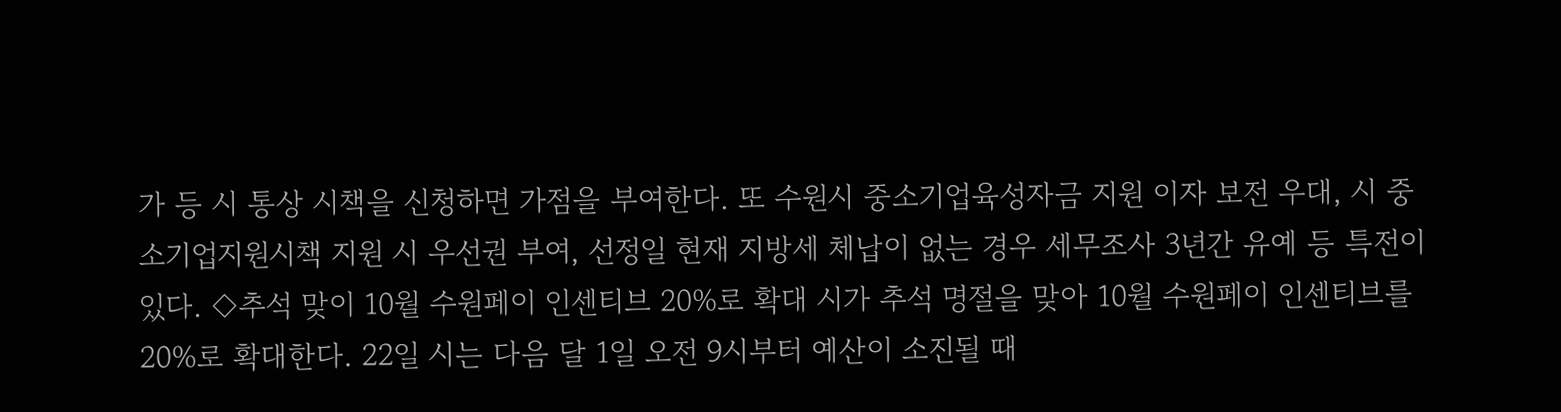가 등 시 통상 시책을 신청하면 가점을 부여한다. 또 수원시 중소기업육성자금 지원 이자 보전 우대, 시 중소기업지원시책 지원 시 우선권 부여, 선정일 현재 지방세 체납이 없는 경우 세무조사 3년간 유예 등 특전이 있다. ◇추석 맞이 10월 수원페이 인센티브 20%로 확대 시가 추석 명절을 맞아 10월 수원페이 인센티브를 20%로 확대한다. 22일 시는 다음 달 1일 오전 9시부터 예산이 소진될 때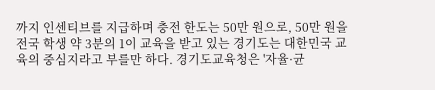까지 인센티브를 지급하며 충전 한도는 50만 원으로, 50만 원을
전국 학생 약 3분의 1이 교육을 받고 있는 경기도는 대한민국 교육의 중심지라고 부를만 하다. 경기도교육청은 '자율·균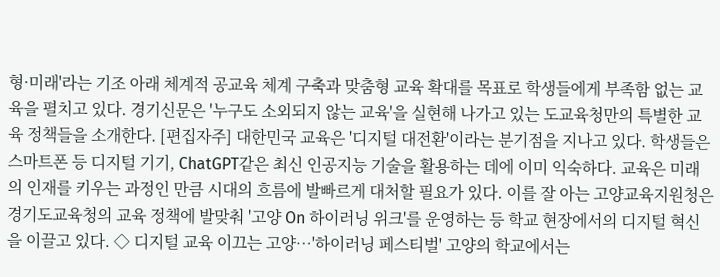형·미래'라는 기조 아래 체계적 공교육 체계 구축과 맞춤형 교육 확대를 목표로 학생들에게 부족함 없는 교육을 펼치고 있다. 경기신문은 '누구도 소외되지 않는 교육'을 실현해 나가고 있는 도교육청만의 특별한 교육 정책들을 소개한다. [편집자주] 대한민국 교육은 '디지털 대전환'이라는 분기점을 지나고 있다. 학생들은 스마트폰 등 디지털 기기, ChatGPT같은 최신 인공지능 기술을 활용하는 데에 이미 익숙하다. 교육은 미래의 인재를 키우는 과정인 만큼 시대의 흐름에 발빠르게 대처할 필요가 있다. 이를 잘 아는 고양교육지원청은 경기도교육청의 교육 정책에 발맞춰 '고양 On 하이러닝 위크'를 운영하는 등 학교 현장에서의 디지털 혁신을 이끌고 있다. ◇ 디지털 교육 이끄는 고양…'하이러닝 페스티벌' 고양의 학교에서는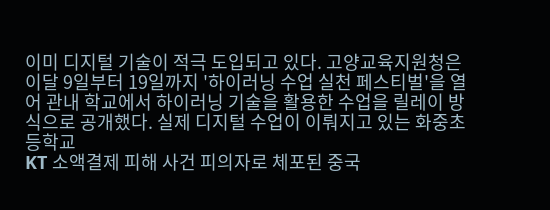이미 디지털 기술이 적극 도입되고 있다. 고양교육지원청은 이달 9일부터 19일까지 '하이러닝 수업 실천 페스티벌'을 열어 관내 학교에서 하이러닝 기술을 활용한 수업을 릴레이 방식으로 공개했다. 실제 디지털 수업이 이뤄지고 있는 화중초등학교
KT 소액결제 피해 사건 피의자로 체포된 중국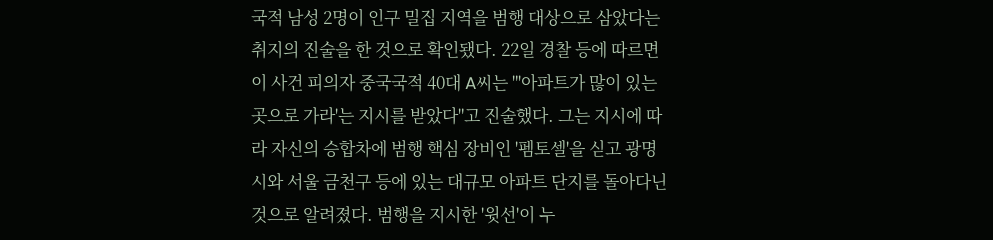국적 남성 2명이 인구 밀집 지역을 범행 대상으로 삼았다는 취지의 진술을 한 것으로 확인됐다. 22일 경찰 등에 따르면 이 사건 피의자 중국국적 40대 A씨는 "'아파트가 많이 있는 곳으로 가라'는 지시를 받았다"고 진술했다. 그는 지시에 따라 자신의 승합차에 범행 핵심 장비인 '펨토셀'을 싣고 광명시와 서울 금천구 등에 있는 대규모 아파트 단지를 돌아다닌 것으로 알려졌다. 범행을 지시한 '윗선'이 누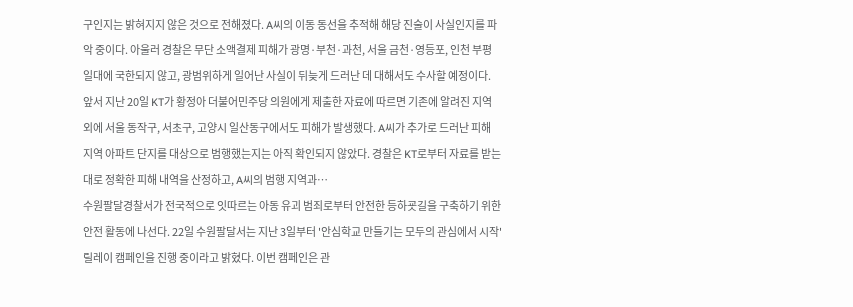구인지는 밝혀지지 않은 것으로 전해졌다. A씨의 이동 동선을 추적해 해당 진술이 사실인지를 파악 중이다. 아울러 경찰은 무단 소액결제 피해가 광명·부천·과천, 서울 금천·영등포, 인천 부평 일대에 국한되지 않고, 광범위하게 일어난 사실이 뒤늦게 드러난 데 대해서도 수사할 예정이다. 앞서 지난 20일 KT가 황정아 더불어민주당 의원에게 제출한 자료에 따르면 기존에 알려진 지역 외에 서울 동작구, 서초구, 고양시 일산동구에서도 피해가 발생했다. A씨가 추가로 드러난 피해 지역 아파트 단지를 대상으로 범행했는지는 아직 확인되지 않았다. 경찰은 KT로부터 자료를 받는 대로 정확한 피해 내역을 산정하고, A씨의 범행 지역과…
수원팔달경찰서가 전국적으로 잇따르는 아동 유괴 범죄로부터 안전한 등하굣길을 구축하기 위한 안전 활동에 나선다. 22일 수원팔달서는 지난 3일부터 '안심학교 만들기는 모두의 관심에서 시작' 릴레이 캠페인을 진행 중이라고 밝혔다. 이번 캠페인은 관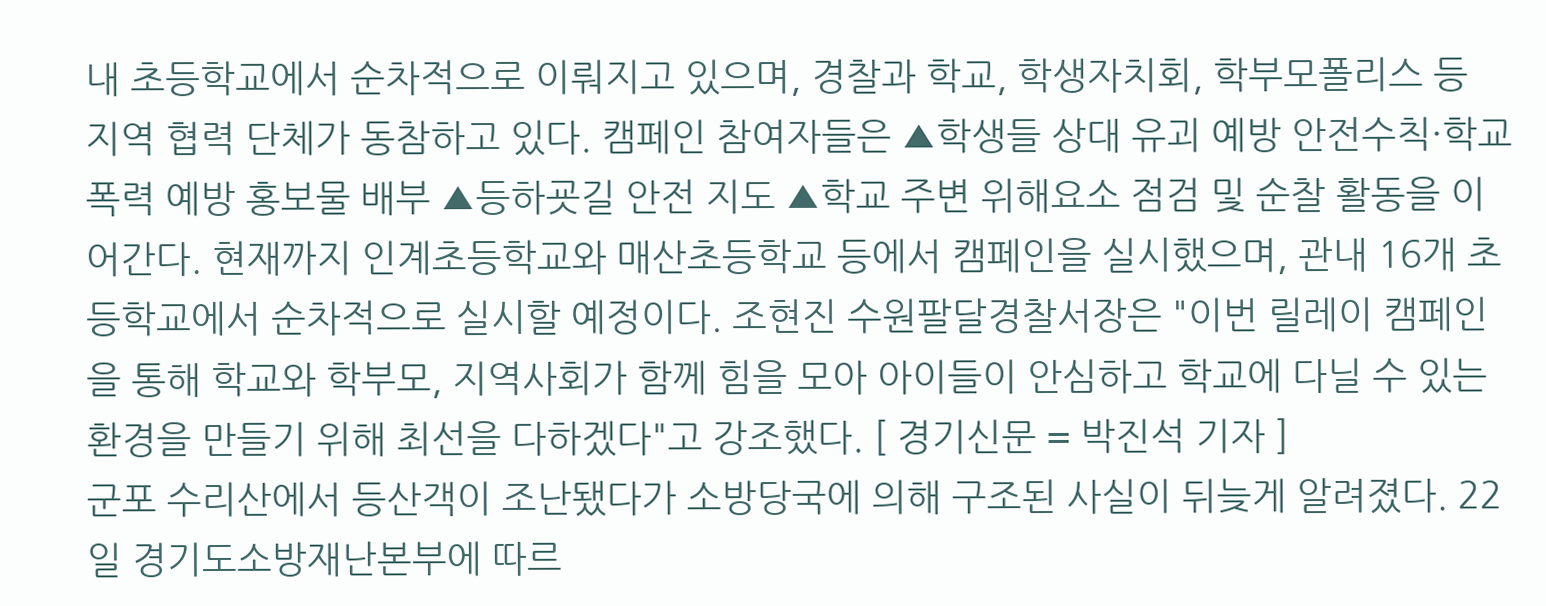내 초등학교에서 순차적으로 이뤄지고 있으며, 경찰과 학교, 학생자치회, 학부모폴리스 등 지역 협력 단체가 동참하고 있다. 캠페인 참여자들은 ▲학생들 상대 유괴 예방 안전수칙·학교폭력 예방 홍보물 배부 ▲등하굣길 안전 지도 ▲학교 주변 위해요소 점검 및 순찰 활동을 이어간다. 현재까지 인계초등학교와 매산초등학교 등에서 캠페인을 실시했으며, 관내 16개 초등학교에서 순차적으로 실시할 예정이다. 조현진 수원팔달경찰서장은 "이번 릴레이 캠페인을 통해 학교와 학부모, 지역사회가 함께 힘을 모아 아이들이 안심하고 학교에 다닐 수 있는 환경을 만들기 위해 최선을 다하겠다"고 강조했다. [ 경기신문 = 박진석 기자 ]
군포 수리산에서 등산객이 조난됐다가 소방당국에 의해 구조된 사실이 뒤늦게 알려졌다. 22일 경기도소방재난본부에 따르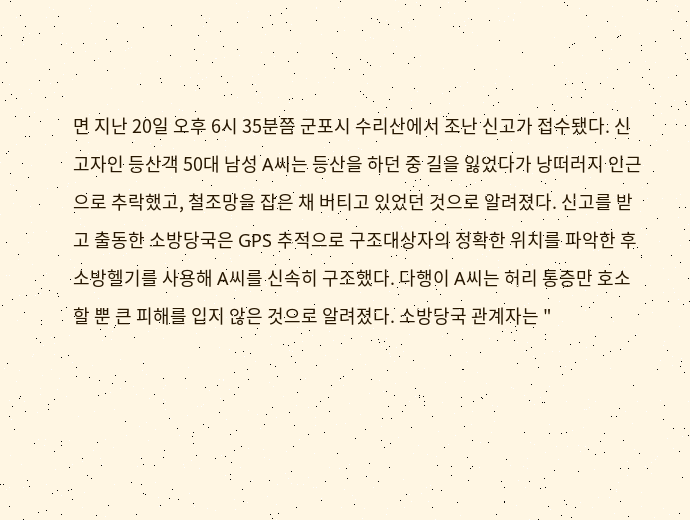면 지난 20일 오후 6시 35분쯤 군포시 수리산에서 조난 신고가 접수됐다. 신고자인 등산객 50대 남성 A씨는 등산을 하던 중 길을 잃었다가 낭떠러지 인근으로 추락했고, 철조망을 잡은 채 버티고 있었던 것으로 알려졌다. 신고를 받고 출동한 소방당국은 GPS 추적으로 구조대상자의 정확한 위치를 파악한 후 소방헬기를 사용해 A씨를 신속히 구조했다. 다행이 A씨는 허리 통증만 호소할 뿐 큰 피해를 입지 않은 것으로 알려졌다. 소방당국 관계자는 "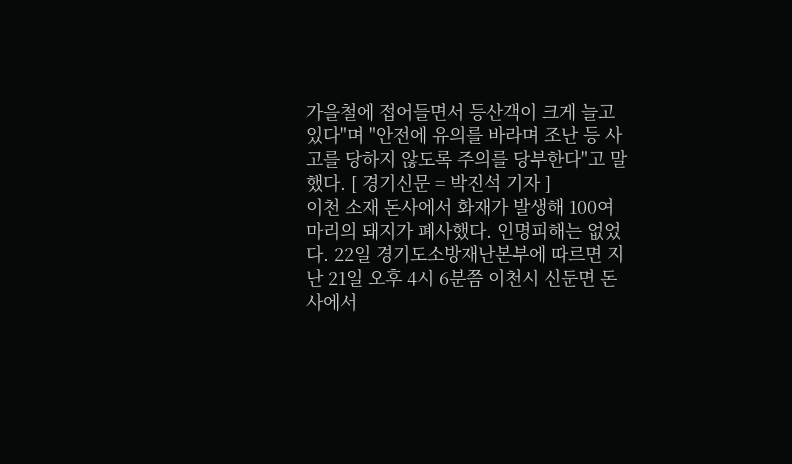가을철에 접어들면서 등산객이 크게 늘고 있다"며 "안전에 유의를 바라며 조난 등 사고를 당하지 않도록 주의를 당부한다"고 말했다. [ 경기신문 = 박진석 기자 ]
이천 소재 돈사에서 화재가 발생해 100여 마리의 돼지가 폐사했다. 인명피해는 없었다. 22일 경기도소방재난본부에 따르면 지난 21일 오후 4시 6분쯤 이천시 신둔면 돈사에서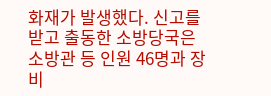화재가 발생했다. 신고를 받고 출동한 소방당국은 소방관 등 인원 46명과 장비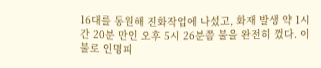16대를 동원해 진화작업에 나섰고, 화재 발생 약 1시간 20분 만인 오후 5시 26분쯤 불을 완전히 껐다. 이 불로 인명피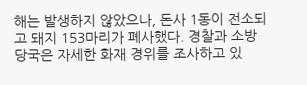해는 발생하지 않았으나, 돈사 1동이 전소되고 돼지 153마리가 폐사했다. 경찰과 소방당국은 자세한 화재 경위를 조사하고 있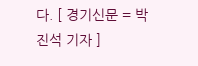다. [ 경기신문 = 박진석 기자 ]